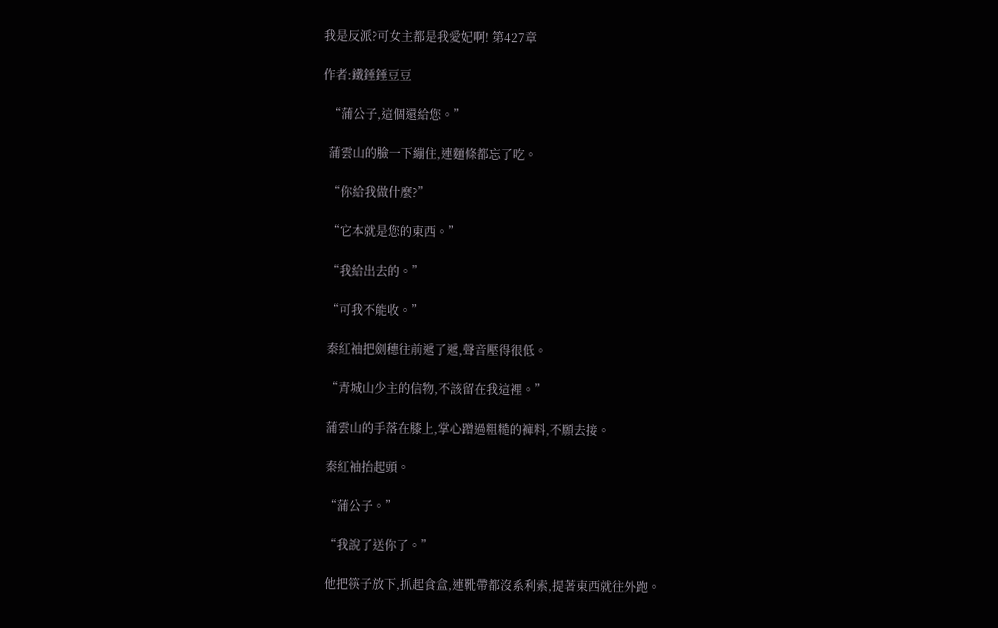我是反派?可女主都是我愛妃啊! 第427章

作者:鐵錘錘豆豆

  “蒲公子,這個還給您。”

  蒲雲山的臉一下繃住,連麵條都忘了吃。

  “你給我做什麼?”

  “它本就是您的東西。”

  “我給出去的。”

  “可我不能收。”

  秦紅袖把劍穗往前遞了遞,聲音壓得很低。

  “青城山少主的信物,不該留在我這裡。”

  蒲雲山的手落在膝上,掌心蹭過粗糙的褲料,不願去接。

  秦紅袖抬起頭。

  “蒲公子。”

  “我說了送你了。”

  他把筷子放下,抓起食盒,連靴帶都沒系利索,提著東西就往外跑。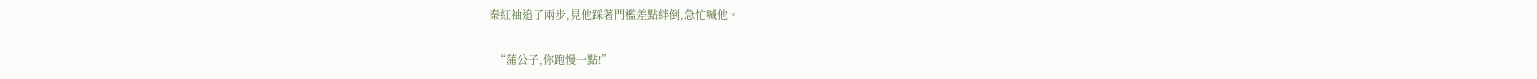秦紅袖追了兩步,見他踩著門檻差點絆倒,急忙喊他。

  “蒲公子,你跑慢一點!”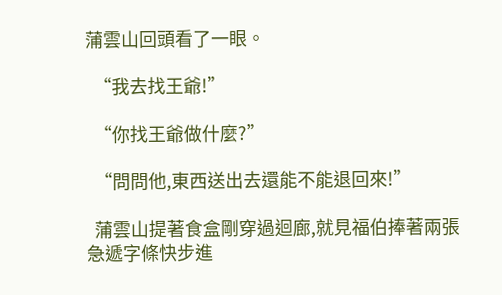蒲雲山回頭看了一眼。

  “我去找王爺!”

  “你找王爺做什麼?”

  “問問他,東西送出去還能不能退回來!”

  蒲雲山提著食盒剛穿過迴廊,就見福伯捧著兩張急遞字條快步進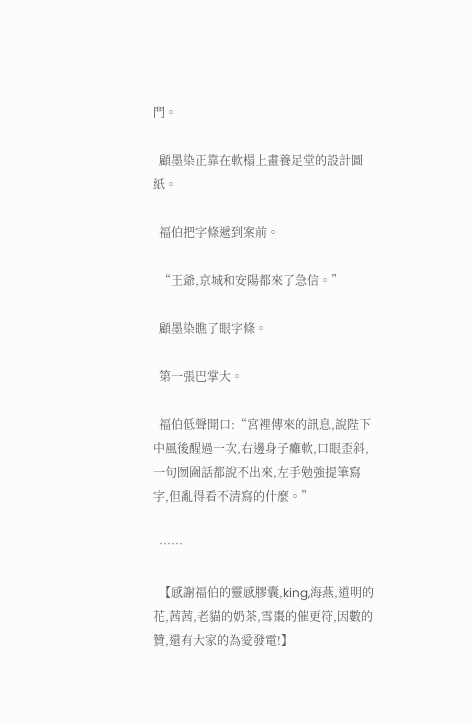門。

  顧墨染正靠在軟榻上畫養足堂的設計圖紙。

  福伯把字條遞到案前。

  “王爺,京城和安陽都來了急信。”

  顧墨染瞧了眼字條。

  第一張巴掌大。

  福伯低聲開口:“宮裡傳來的訊息,說陛下中風後醒過一次,右邊身子癱軟,口眼歪斜,一句囫圇話都說不出來,左手勉強提筆寫字,但亂得看不清寫的什麼。”

  ……

  【感謝福伯的靈感膠囊,king,海燕,道明的花,茜茜,老貓的奶茶,雪棗的催更符,因數的贊,還有大家的為愛發電!】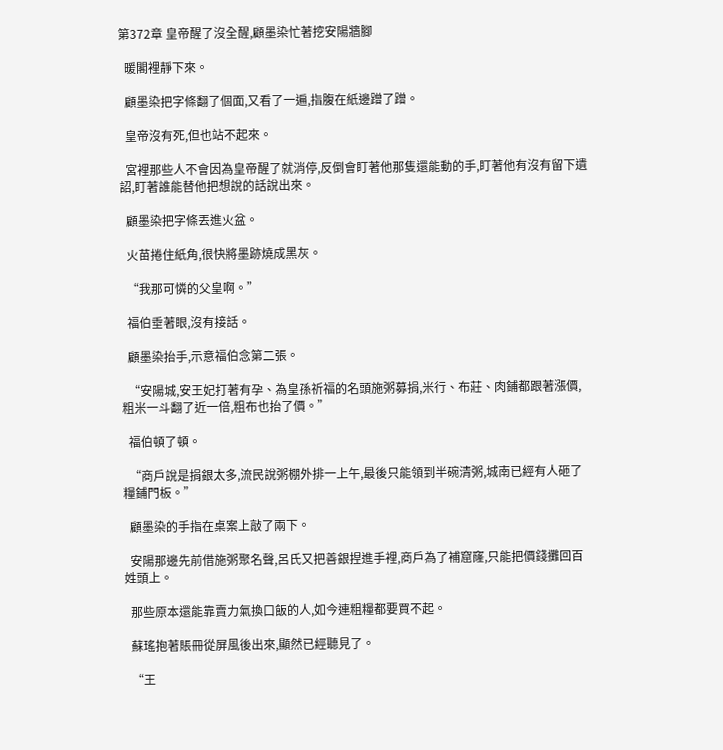第372章 皇帝醒了沒全醒,顧墨染忙著挖安陽牆腳

  暖閣裡靜下來。

  顧墨染把字條翻了個面,又看了一遍,指腹在紙邊蹭了蹭。

  皇帝沒有死,但也站不起來。

  宮裡那些人不會因為皇帝醒了就消停,反倒會盯著他那隻還能動的手,盯著他有沒有留下遺詔,盯著誰能替他把想說的話說出來。

  顧墨染把字條丟進火盆。

  火苗捲住紙角,很快將墨跡燒成黑灰。

  “我那可憐的父皇啊。”

  福伯垂著眼,沒有接話。

  顧墨染抬手,示意福伯念第二張。

  “安陽城,安王妃打著有孕、為皇孫祈福的名頭施粥募捐,米行、布莊、肉鋪都跟著漲價,粗米一斗翻了近一倍,粗布也抬了價。”

  福伯頓了頓。

  “商戶說是捐銀太多,流民說粥棚外排一上午,最後只能領到半碗清粥,城南已經有人砸了糧鋪門板。”

  顧墨染的手指在桌案上敲了兩下。

  安陽那邊先前借施粥聚名聲,呂氏又把善銀捏進手裡,商戶為了補窟窿,只能把價錢攤回百姓頭上。

  那些原本還能靠賣力氣換口飯的人,如今連粗糧都要買不起。

  蘇瑤抱著賬冊從屏風後出來,顯然已經聽見了。

  “王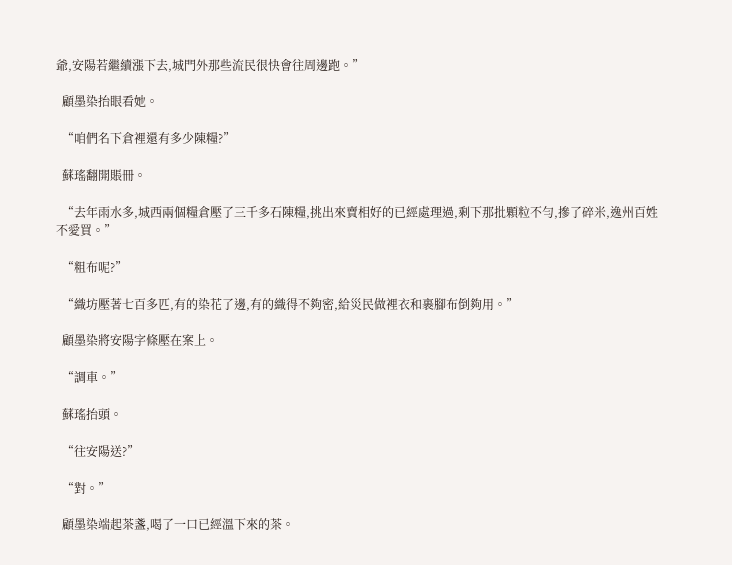爺,安陽若繼續漲下去,城門外那些流民很快會往周邊跑。”

  顧墨染抬眼看她。

  “咱們名下倉裡還有多少陳糧?”

  蘇瑤翻開賬冊。

  “去年雨水多,城西兩個糧倉壓了三千多石陳糧,挑出來賣相好的已經處理過,剩下那批顆粒不勻,摻了碎米,逸州百姓不愛買。”

  “粗布呢?”

  “織坊壓著七百多匹,有的染花了邊,有的織得不夠密,給災民做裡衣和裹腳布倒夠用。”

  顧墨染將安陽字條壓在案上。

  “調車。”

  蘇瑤抬頭。

  “往安陽送?”

  “對。”

  顧墨染端起茶盞,喝了一口已經溫下來的茶。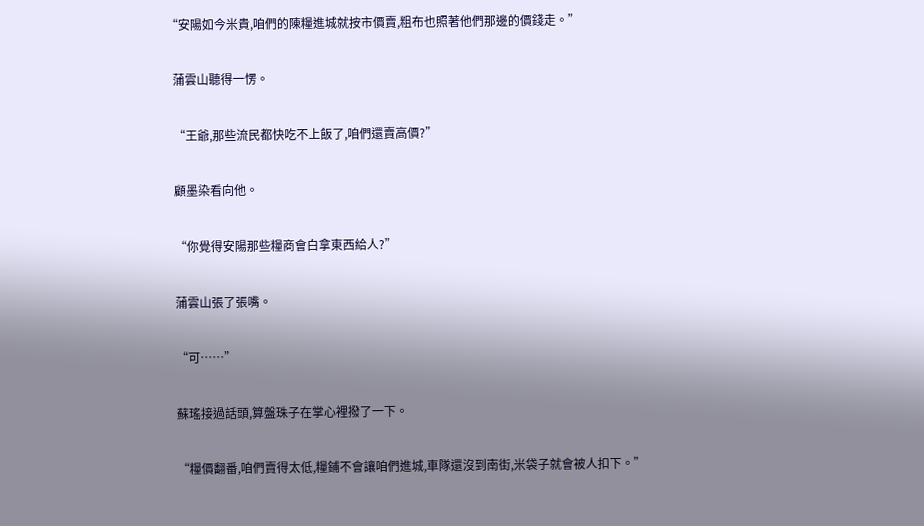“安陽如今米貴,咱們的陳糧進城就按市價賣,粗布也照著他們那邊的價錢走。”

  蒲雲山聽得一愣。

  “王爺,那些流民都快吃不上飯了,咱們還賣高價?”

  顧墨染看向他。

  “你覺得安陽那些糧商會白拿東西給人?”

  蒲雲山張了張嘴。

  “可……”

  蘇瑤接過話頭,算盤珠子在掌心裡撥了一下。

  “糧價翻番,咱們賣得太低,糧鋪不會讓咱們進城,車隊還沒到南街,米袋子就會被人扣下。”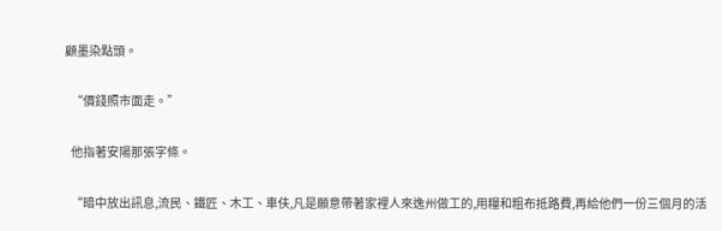顧墨染點頭。

  “價錢照市面走。”

  他指著安陽那張字條。

  “暗中放出訊息,流民、鐵匠、木工、車伕,凡是願意帶著家裡人來逸州做工的,用糧和粗布抵路費,再給他們一份三個月的活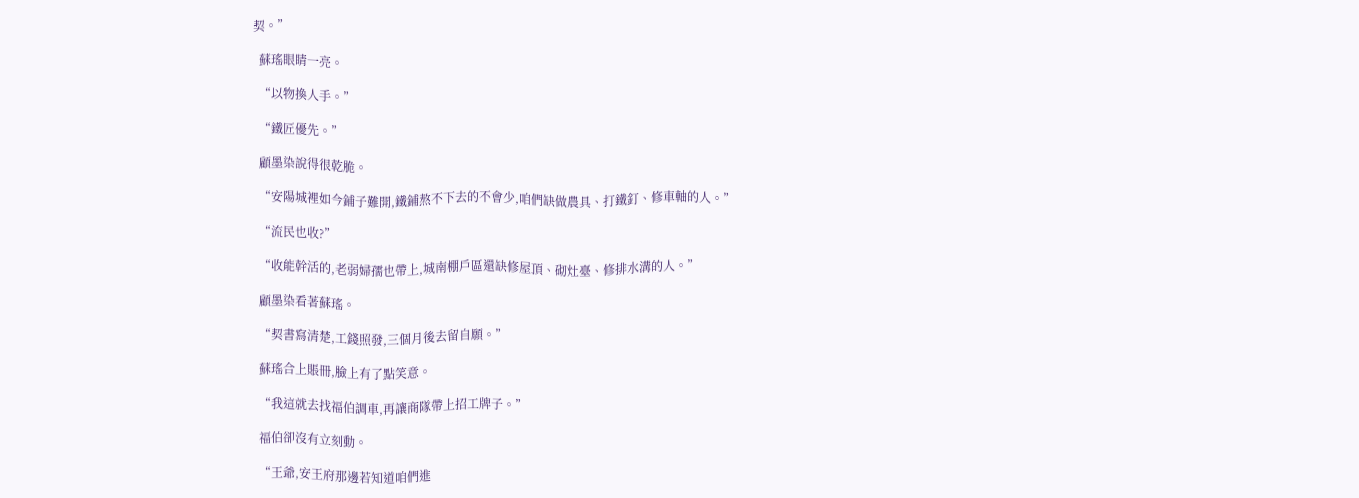契。”

  蘇瑤眼睛一亮。

  “以物換人手。”

  “鐵匠優先。”

  顧墨染說得很乾脆。

  “安陽城裡如今鋪子難開,鐵鋪熬不下去的不會少,咱們缺做農具、打鐵釘、修車軸的人。”

  “流民也收?”

  “收能幹活的,老弱婦孺也帶上,城南棚戶區還缺修屋頂、砌灶臺、修排水溝的人。”

  顧墨染看著蘇瑤。

  “契書寫清楚,工錢照發,三個月後去留自願。”

  蘇瑤合上賬冊,臉上有了點笑意。

  “我這就去找福伯調車,再讓商隊帶上招工牌子。”

  福伯卻沒有立刻動。

  “王爺,安王府那邊若知道咱們進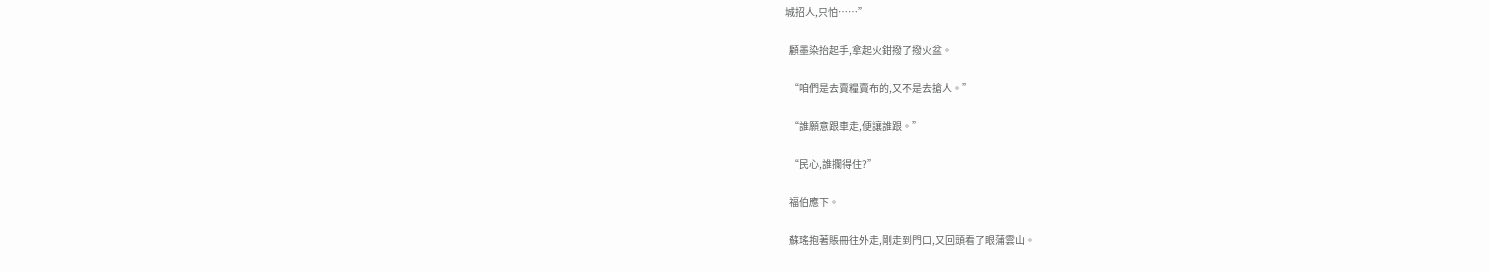城招人,只怕……”

  顧墨染抬起手,拿起火鉗撥了撥火盆。

  “咱們是去賣糧賣布的,又不是去搶人。”

  “誰願意跟車走,便讓誰跟。”

  “民心,誰攔得住?”

  福伯應下。

  蘇瑤抱著賬冊往外走,剛走到門口,又回頭看了眼蒲雲山。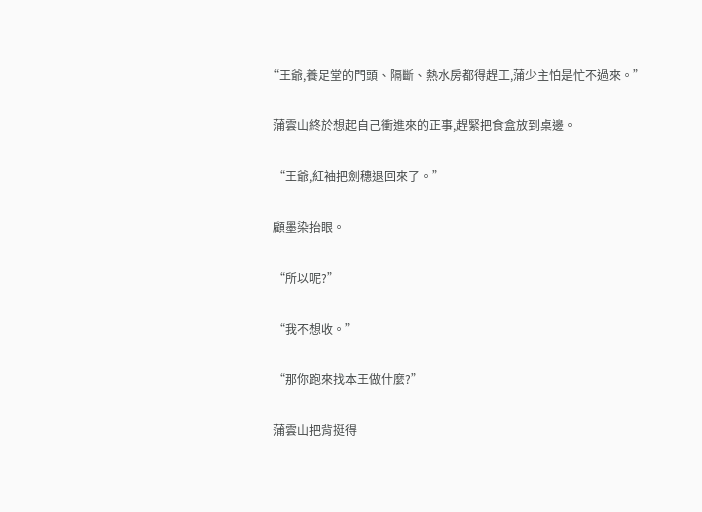“王爺,養足堂的門頭、隔斷、熱水房都得趕工,蒲少主怕是忙不過來。”

  蒲雲山終於想起自己衝進來的正事,趕緊把食盒放到桌邊。

  “王爺,紅袖把劍穗退回來了。”

  顧墨染抬眼。

  “所以呢?”

  “我不想收。”

  “那你跑來找本王做什麼?”

  蒲雲山把背挺得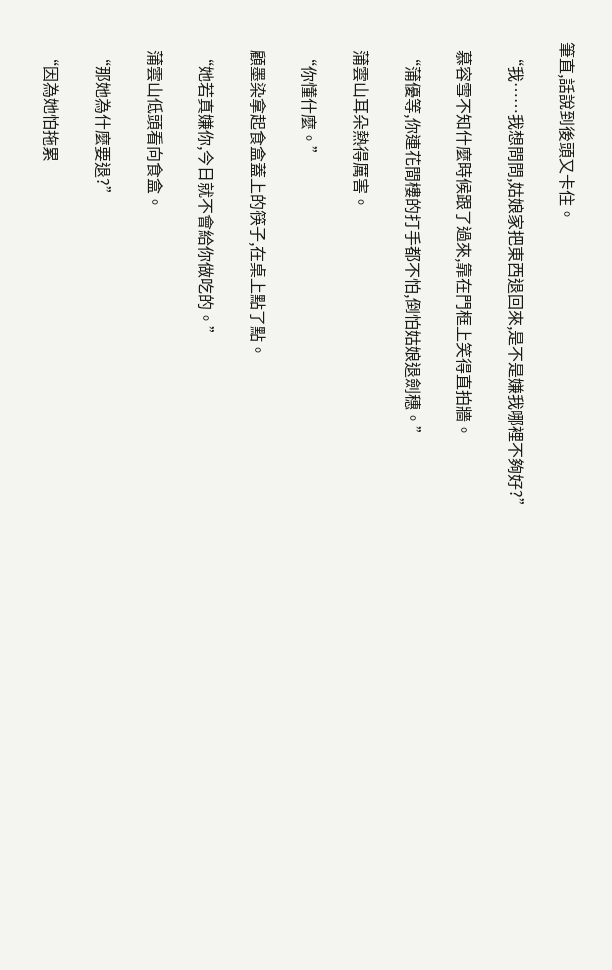筆直,話說到後頭又卡住。

  “我……我想問問,姑娘家把東西退回來,是不是嫌我哪裡不夠好?”

  慕容雪不知什麼時候跟了過來,靠在門框上笑得直拍牆。

  “蒲優等,你連花間樓的打手都不怕,倒怕姑娘退劍穗。”

  蒲雲山耳朵熱得厲害。

  “你懂什麼。”

  顧墨染拿起食盒蓋上的筷子,在桌上點了點。

  “她若真嫌你,今日就不會給你做吃的。”

  蒲雲山低頭看向食盒。

  “那她為什麼要退?”

  “因為她怕拖累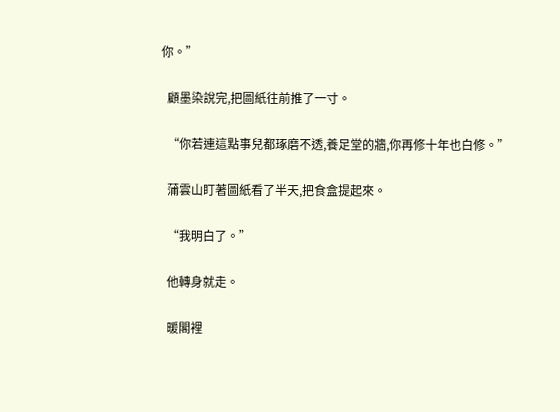你。”

  顧墨染說完,把圖紙往前推了一寸。

  “你若連這點事兒都琢磨不透,養足堂的牆,你再修十年也白修。”

  蒲雲山盯著圖紙看了半天,把食盒提起來。

  “我明白了。”

  他轉身就走。

  暖閣裡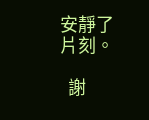安靜了片刻。

  謝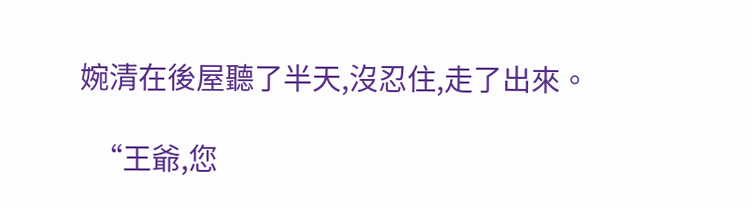婉清在後屋聽了半天,沒忍住,走了出來。

  “王爺,您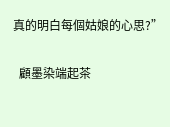真的明白每個姑娘的心思?”

  顧墨染端起茶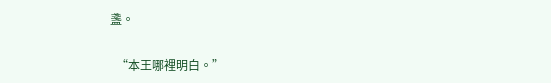盞。

  “本王哪裡明白。”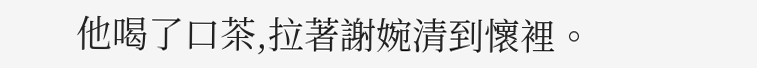他喝了口茶,拉著謝婉清到懷裡。